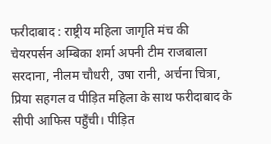फरीदाबाद : राष्ट्रीय महिला जागृति मंच की चेयरपर्सन अम्बिका शर्मा अपनी टीम राजबाला सरदाना, नीलम चौधरी, उषा रानी, अर्चना चित्रा, प्रिया सहगल व पीड़ित महिला के साथ फरीदाबाद के सीपी आफिस पहुँची। पीड़ित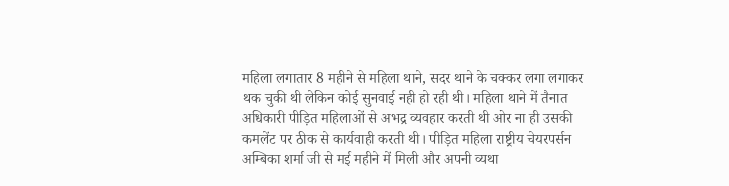महिला लगातार 8 महीने से महिला थाने, सदर थाने के चक्कर लगा लगाकर थक चुकी थी लेकिन कोई सुनवाई नही हो रही थी। महिला थाने में तैनात अधिकारी पीड़ित महिलाओं से अभद्र व्यवहार करती थी ओर ना ही उसकी कमलेंट पर ठीक से कार्यवाही करती थी। पीड़ित महिला राष्ट्रीय चेयरपर्सन अम्बिका शर्मा जी से मई महीने में मिली और अपनी व्यथा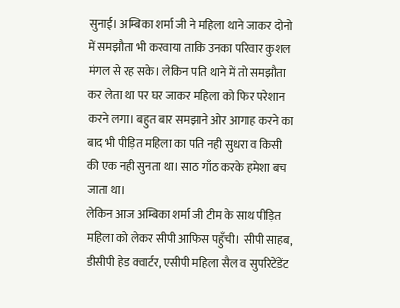सुनाई। अम्बिका शर्मा जी ने महिला थाने जाकर दोनो में समझौता भी करवाया ताकि उनका परिवार कुशल मंगल से रह सके। लेकिन पति थाने में तो समझौता कर लेता था पर घर जाकर महिला को फिर परेशान करने लगा। बहुत बार समझाने ओर आगाह करने का बाद भी पीड़ित महिला का पति नही सुधरा व किसी की एक नही सुनता था। साठ गाँठ करके हमेशा बच जाता था।
लेकिन आज अम्बिका शर्मा जी टीम के साथ पीड़ित महिला को लेकर सीपी आफिस पहुँची। सीपी साहब, डीसीपी हेड क्वार्टर, एसीपी महिला सैल व सुपरिटेंडेंट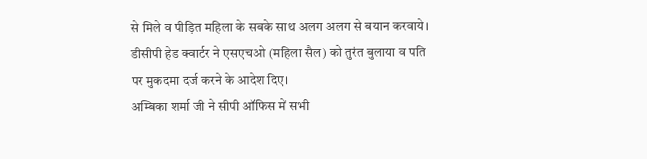से मिले व पीड़ित महिला के सबके साथ अलग अलग से बयान करवाये। डीसीपी हेड क्वार्टर ने एसएचओ (महिला सैल) को तुरंत बुलाया व पति पर मुकदमा दर्ज करने के आदेश दिए।
अम्बिका शर्मा जी ने सीपी ऑफिस में सभी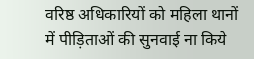वरिष्ठ अधिकारियों को महिला थानों में पीड़िताओं की सुनवाई ना किये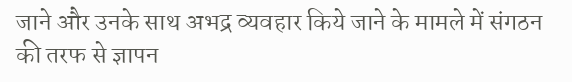जाने और उनके साथ अभद्र व्यवहार किये जाने के मामले में संगठन की तरफ से ज्ञापन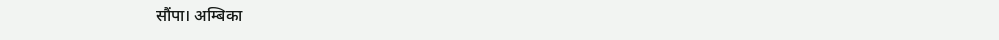सौंपा। अम्बिका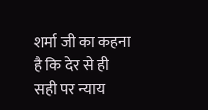शर्मा जी का कहना है कि देर से ही सही पर न्याय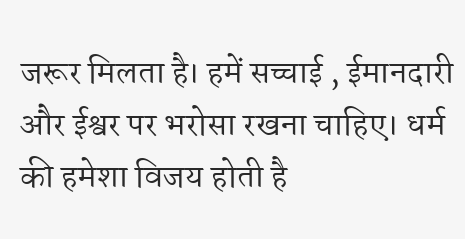जरूर मिलता है। हमें सच्चाई , ईमानदारी और ईश्वर पर भरोसा रखना चाहिए। धर्म की हमेशा विजय होती है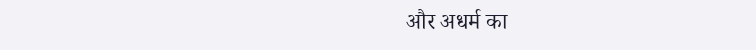और अधर्म का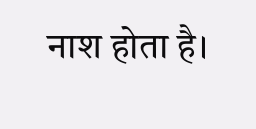नाश होता है।